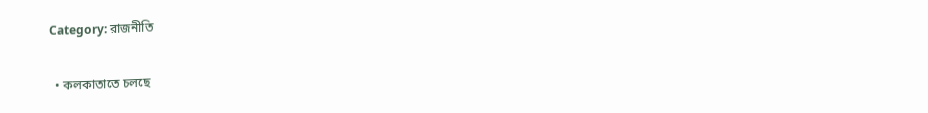Category: রাজনীতি

  • কলকাতাতে চলছে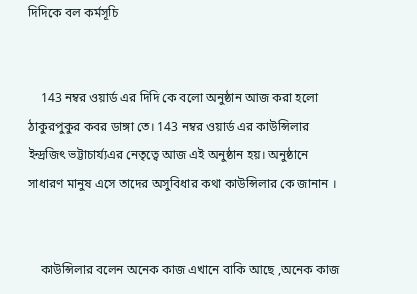দিদিকে বল কর্মসূচি


    143 নম্বর ওয়ার্ড এর দিদি কে বলো অনুষ্ঠান আজ করা হলো ঠাকুরপুকুর কবর ডাঙ্গা তে। 143 নম্বর ওয়ার্ড এর কাউন্সিলার ইন্দ্রজিৎ ভট্টাচার্য্যএর নেতৃত্বে আজ এই অনুষ্ঠান হয়। অনুষ্ঠানে সাধারণ মানুষ এসে তাদের অসুবিধার কথা কাউন্সিলার কে জানান ।


    কাউন্সিলার বলেন অনেক কাজ এখানে বাকি আছে ,অনেক কাজ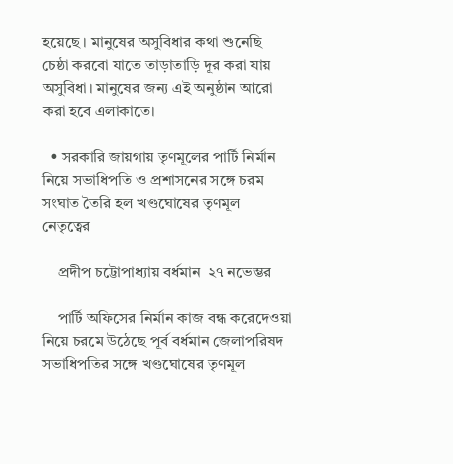হয়েছে । মানুষের অসুবিধার কথা শুনেছি চেষ্ঠা করবো যাতে তাড়াতাড়ি দূর করা যায় অসুবিধা। মানুষের জন্য এই অনুষ্ঠান আরো করা হবে এলাকাতে।

  • সরকারি জায়গায় তৃণমূলের পার্টি নির্মান নিয়ে সভাধিপতি ও প্রশাসনের সঙ্গে চরম সংঘাত তৈরি হল খণ্ডঘোষের তৃণমূল নেতৃত্বের

    প্রদীপ চট্টোপাধ্যায় বর্ধমান  ২৭ নভেম্ভর

    পার্টি অফিসের নির্মান কাজ বন্ধ করেদেওয়া নিয়ে চরমে উঠেছে পূর্ব বর্ধমান জেলাপরিষদ সভাধিপতির সঙ্গে খণ্ডঘোষের তৃণমূল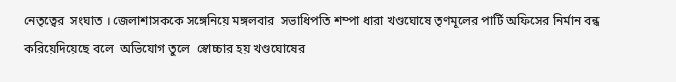নেতৃত্বের  সংঘাত । জেলাশাসককে সঙ্গেনিয়ে মঙ্গলবার  সভাধিপতি শম্পা ধারা খণ্ডঘোষে তৃণমূলের পার্টি অফিসের নির্মান বন্ধ করিয়েদিয়েছে বলে  অভিযোগ তুলে  স্বোচ্চার হয় খণ্ডঘোষের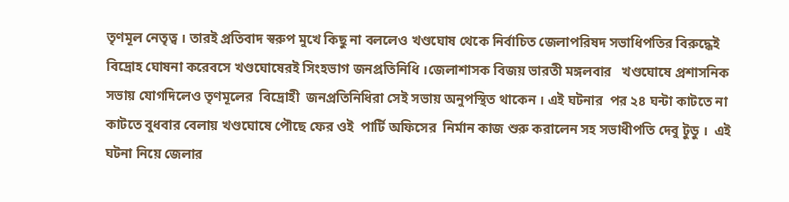তৃণমূল নেতৃত্ব । তারই প্রতিবাদ স্বরুপ মুখে কিছু না বললেও খণ্ডঘোষ থেকে নির্বাচিত জেলাপরিষদ সভাধিপতির বিরুদ্ধেই  বিদ্রোহ ঘোষনা করেবসে খণ্ডঘোষেরই সিংহভাগ জনপ্রতিনিধি ।জেলাশাসক বিজয় ভারতী মঙ্গলবার   খণ্ডঘোষে প্রশাসনিক সভায় যোগদিলেও তৃণমূলের  বিদ্রোহী  জনপ্রতিনিধিরা সেই সভায় অনুপস্থিত থাকেন । এই ঘটনার  পর ২৪ ঘন্টা কাটতে না কাটতে বুধবার বেলায় খণ্ডঘোষে পৌছে ফের ওই  পার্টি অফিসের  নির্মান কাজ শুরু করালেন সহ সভাধীপতি দেবু টুডু ।  এই ঘটনা নিয়ে জেলার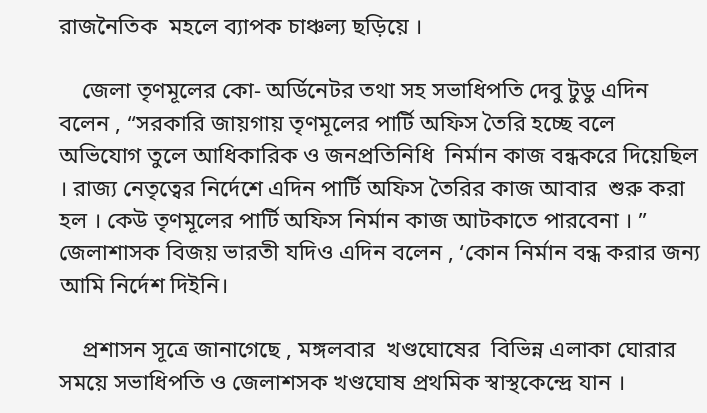রাজনৈতিক  মহলে ব্যাপক চাঞ্চল্য ছড়িয়ে ।

    জেলা তৃণমূলের কো- অর্ডিনেটর তথা সহ সভাধিপতি দেবু টুডু এদিন বলেন , “সরকারি জায়গায় তৃণমূলের পার্টি অফিস তৈরি হচ্ছে বলে অভিযোগ তুলে আধিকারিক ও জনপ্রতিনিধি  নির্মান কাজ বন্ধকরে দিয়েছিল । রাজ্য নেতৃত্বের নির্দেশে এদিন পার্টি অফিস তৈরির কাজ আবার  শুরু করা হল । কেউ তৃণমূলের পার্টি অফিস নির্মান কাজ আটকাতে পারবেনা । ” জেলাশাসক বিজয় ভারতী যদিও এদিন বলেন , ‘কোন নির্মান বন্ধ করার জন্য আমি নির্দেশ দিইনি।

    প্রশাসন সূত্রে জানাগেছে , মঙ্গলবার  খণ্ডঘোষের  বিভিন্ন এলাকা ঘোরার সময়ে সভাধিপতি ও জেলাশসক খণ্ডঘোষ প্রথমিক স্বাস্থকেন্দ্রে যান ।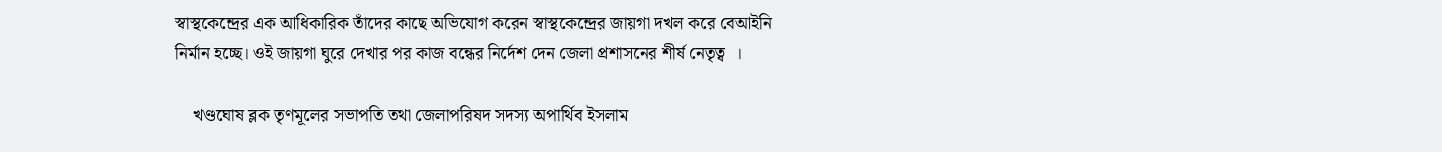স্বাস্থকেন্দ্রের এক আধিকারিক তাঁদের কাছে অভিযোগ করেন স্বাস্থকেন্দ্রের জায়গা দখল করে বেআইনি নির্মান হচ্ছে। ওই জায়গা ঘুরে দেখার পর কাজ বন্ধের নির্দেশ দেন জেলা প্রশাসনের শীর্ষ নেতৃত্ব  ।

    খণ্ডঘোষ ব্লক তৃণমূলের সভাপতি তথা জেলাপরিষদ সদস্য অপার্থিব ইসলাম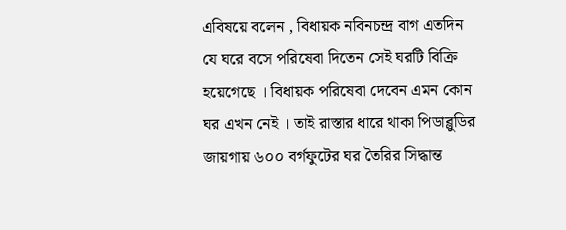এবিষয়ে বলেন , বিধায়ক নবিনচন্দ্র বাগ এতদিন যে ঘরে বসে পরিষেবা দিতেন সেই ঘরটি বিক্রি হয়েগেছে । বিধায়ক পরিষেবা দেবেন এমন কোন ঘর এখন নেই । তাই রাস্তার ধারে থাকা পিডাব্লুডির  জায়গায় ৬০০ বর্গফুটের ঘর তৈরির সিদ্ধান্ত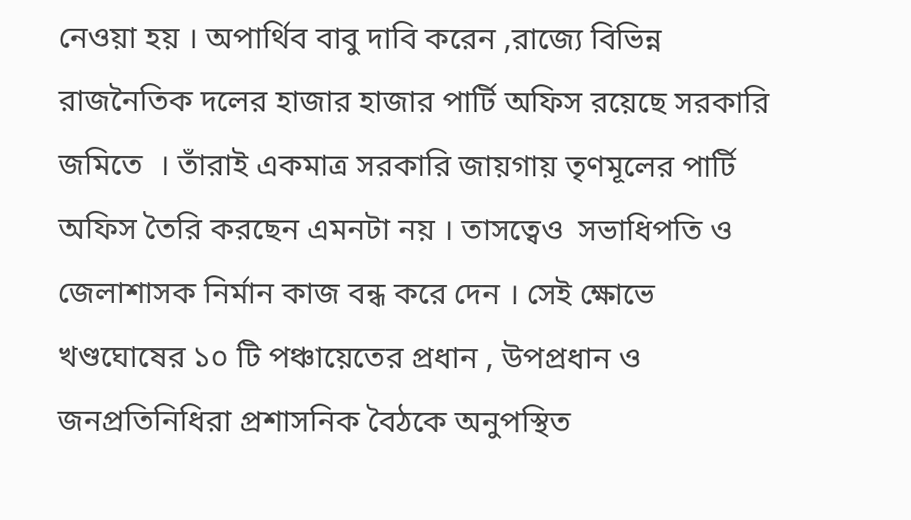নেওয়া হয় । অপার্থিব বাবু দাবি করেন ,রাজ্যে বিভিন্ন রাজনৈতিক দলের হাজার হাজার পার্টি অফিস রয়েছে সরকারি  জমিতে  । তাঁরাই একমাত্র সরকারি জায়গায় তৃণমূলের পার্টি অফিস তৈরি করছেন এমনটা নয় । তাসত্বেও  সভাধিপতি ও জেলাশাসক নির্মান কাজ বন্ধ করে দেন । সেই ক্ষোভে খণ্ডঘোষের ১০ টি পঞ্চায়েতের প্রধান , উপপ্রধান ও জনপ্রতিনিধিরা প্রশাসনিক বৈঠকে অনুপস্থিত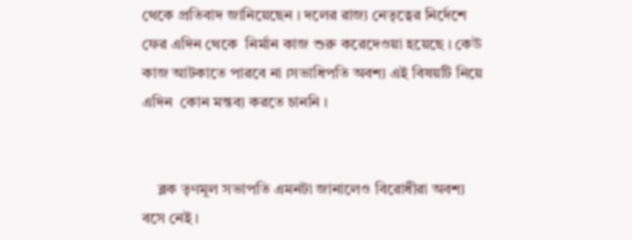থেকে প্রতিবাদ জানিয়েছেন । দলের রাজ্য নেতৃত্বের নির্দেশে ফের এদিন থেকে  নির্মান কাজ শুরু করেদেওয়া হয়েছে । কেউ কাজ আটকাতে পারবে না ।সভাধিপতি অবশ্য এই বিষয়টি নিয়ে এদিন  কোন মন্তব্য করতে চাননি ।


    ব্লক তৃণমূল সভাপতি এমনটা জানালেও বিরোধীরা অবশ্য বসে নেই ।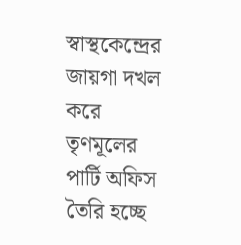স্বাস্থকেন্দ্রের  জায়গা দখল করে তৃণমূলের পার্টি অফিস তৈরি হচ্ছে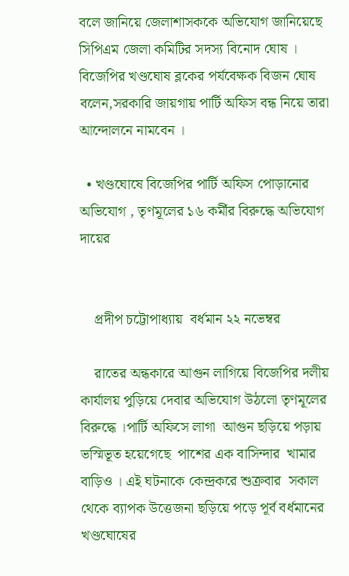বলে জানিয়ে জেলাশাসককে অভিযোগ জানিয়েছে সিপিএম জেলা কমিটির সদস্য বিনোদ ঘোষ । বিজেপির খণ্ডঘোষ ব্লকের পর্যবেক্ষক বিজন ঘোষ বলেন,সরকারি জায়গায় পার্টি অফিস বন্ধ নিয়ে তারা আন্দোলনে নামবেন ।

  • খণ্ডঘোষে বিজেপির পার্টি অফিস পোড়ানোর অভিযোগ , তৃণমূলের ১৬ কর্মীর বিরুদ্ধে অভিযোগ দায়ের


    প্রদীপ চট্টোপাধ্যায়  বর্ধমান ২২ নভেম্বর

    রাতের অন্ধকারে আগুন লাগিয়ে বিজেপির দলীয় কার্যালয় পুড়িয়ে দেবার অভিযোগ উঠলো তৃণমূলের বিরুদ্ধে ।পার্টি অফিসে লাগা  আগুন ছড়িয়ে পড়ায় ভস্মিভূত হয়েগেছে  পাশের এক বাসিন্দার  খামার বাড়িও । এই ঘটনাকে কেন্দ্রকরে শুক্রবার  সকাল থেকে ব্যাপক উত্তেজনা ছড়িয়ে পড়ে পূর্ব বর্ধমানের খণ্ডঘোষের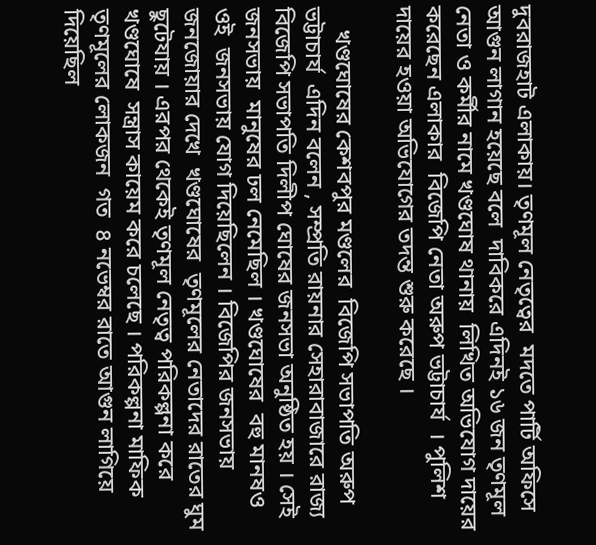দুবরাজহাট এলাকায়। তৃণমূল নেতৃত্বের  মদতে পার্টি অফিসে আগুন লাগান হয়েছে বলে  দাবিকরে এদিনই ১৬ জন তৃণমূল নেতা ও কর্মীর নামে খণ্ডঘোষ থানায়  লিখিত অভিযোগ দায়ের করেছেন এলাকার  বিজেপি নেতা অরুপ ভট্টাচার্য  । পুলিশ দায়ের হওয়া অভিযোগের তদন্ত শুরু করেছে ।

    খণ্ডঘোষের কেশবপুর মণ্ডলের  বিজেপি সভাপতি অরুপ ভট্টাচার্য  এদিন বলেন , সম্প্রতি রায়নার সেহারাবাজারে রাজ্য বিজেপি সভাপতি দিলীপ ঘোষের জনসভা অনুষ্ঠিত হয় । সেই জনসভায়  মানুষের ঢল নেমেছিল । খণ্ডঘোষের  বহু মানষও ওই  জনসভায় যোগ দিয়েছিলেন । বিজেপির জনসভায় জনজোয়ার দেখে  খণ্ডঘোষের  তৃণমূলের নেতাদের রাতের ঘুম ছুটেযায় । এরপর থেকেই তৃণমূল নেতৃত্ব পরিকল্পনা করে  খণ্ডঘোষে  সন্ত্রাস কায়েম করে চলেছে । পরিকল্পনা মাফিক তৃণমূলের লোকজন  গত  ৪ নভেম্বর রাতে আগুন লাগিয়ে দিয়েছিল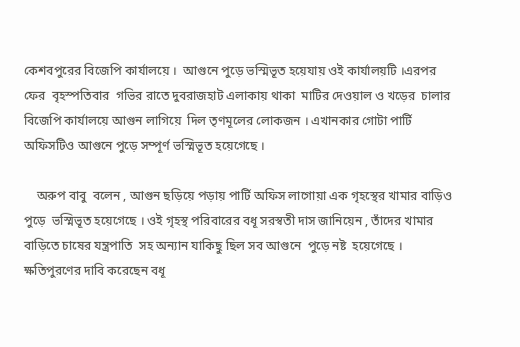কেশবপুরের বিজেপি কার্যালয়ে ।  আগুনে পুড়ে ভস্মিভূত হয়েযায় ওই কার্যালয়টি ।এরপর ফের  বৃহস্পতিবার  গভির রাতে দুবরাজহাট এলাকায় থাকা  মাটির দেওয়াল ও খড়ের  চালার  বিজেপি কার্যালয়ে আগুন লাগিয়ে  দিল তৃণমূলের লোকজন । এখানকার গোটা পার্টি অফিসটিও আগুনে পুড়ে সম্পূর্ণ ভস্মিভূত হয়েগেছে ।

    অরুপ বাবু  বলেন , আগুন ছড়িয়ে পড়ায় পার্টি অফিস লাগোয়া এক গৃহস্থের খামার বাড়িও পুড়ে  ভস্মিভূত হয়েগেছে । ওই গৃহস্থ পরিবারের বধূ সরস্বতী দাস জানিয়েন , তাঁদের খামার বাড়িতে চাষের যন্ত্রপাতি  সহ অন্যান যাকিছু ছিল সব আগুনে  পুড়ে নষ্ট  হয়েগেছে । ক্ষতিপুরণের দাবি করেছেন বধূ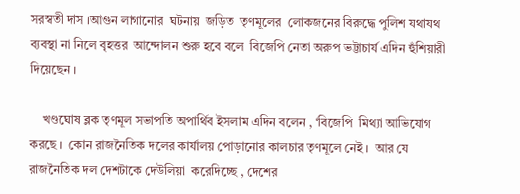সরস্বতী দাস ।আগুন লাগানোর  ঘটনায়  জড়িত  তৃণমূলের  লোকজনের বিরুদ্ধে পুলিশ যথাযথ  ব্যবস্থা না নিলে বৃহত্তর  আন্দোলন শুরু হবে বলে  বিজেপি নেতা অরুপ ভট্টাচার্য এদিন হুঁশিয়ারী দিয়েছেন ।

    খণ্ডঘোষ ব্লক তৃণমূল সভাপতি অপার্থিব ইসলাম এদিন বলেন , ‘বিজেপি  মিথ্যা আভিযোগ করছে ।  কোন রাজনৈতিক দলের কার্যালয় পোড়ানোর কালচার তৃণমূলে নেই ।  আর যে  রাজনৈতিক দল দেশটাকে দেউলিয়া  করেদিচ্ছে , দেশের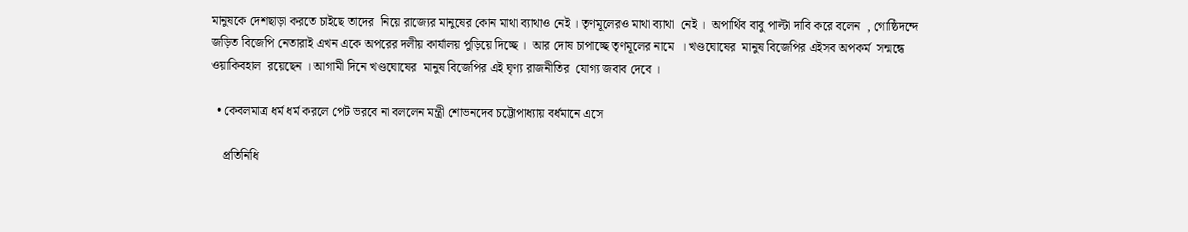মানুষকে দেশছাড়া করতে চাইছে তাদের  নিয়ে রাজ্যের মানুষের কোন মাথা ব্যাথাও নেই । তৃণমূলেরও মাথা ব্যাথা  নেই ।  অপার্থিব বাবু পাল্টা দাবি করে বলেন  , গোষ্ঠিদন্দে জড়িত বিজেপি নেতারাই এখন একে অপরের দলীয় কার্যালয় পুড়িয়ে দিচ্ছে ।  আর দোষ চাপাচ্ছে তৃণমূলের নামে  । খণ্ডঘোষের  মানুষ বিজেপির এইসব অপকর্ম  সন্মন্ধে ওয়াকিবহাল  রয়েছেন । আগামী দিনে খণ্ডঘোষের  মানুষ বিজেপির এই ঘৃণ্য রাজনীতির  যোগ্য জবাব দেবে ।

  • কেবলমাত্র ধর্ম ধর্ম করলে পেট ভরবে না বললেন মন্ত্রী শোভনদেব চট্টোপাধ্যায় বর্ধমানে এসে

    প্রতিনিধি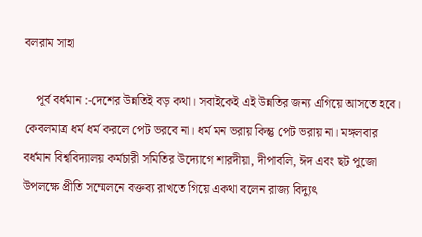বলরাম সাহা

    পূর্ব বর্ধমান :-দেশের উন্নতিই বড় কথা। সবাইকেই এই উন্নতির জন্য এগিয়ে আসতে হবে। কেবলমাত্র ধর্ম ধর্ম করলে পেট ভরবে না। ধর্ম মন ভরায় কিন্তু পেট ভরায় না। মঙ্গলবার বর্ধমান বিশ্ববিদ্যালয় কর্মচারী সমিতির উদ্যোগে শারদীয়া, দীপাবলি, ঈদ এবং ছট পুজো উপলক্ষে প্রীতি সম্মেলনে বক্তব্য রাখতে গিয়ে একথা বলেন রাজ্য বিদ্যুৎ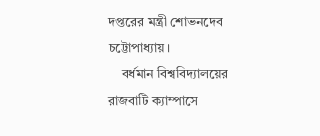দপ্তরের মন্ত্রী শোভনদেব চট্টোপাধ্যায়।
    বর্ধমান বিশ্ববিদ্যালয়ের রাজবাটি ক্যাম্পাসে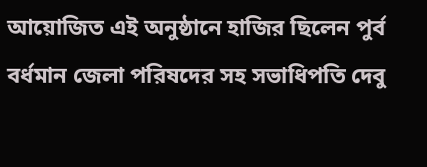আয়োজিত এই অনুষ্ঠানে হাজির ছিলেন পুর্ব বর্ধমান জেলা পরিষদের সহ সভাধিপতি দেবু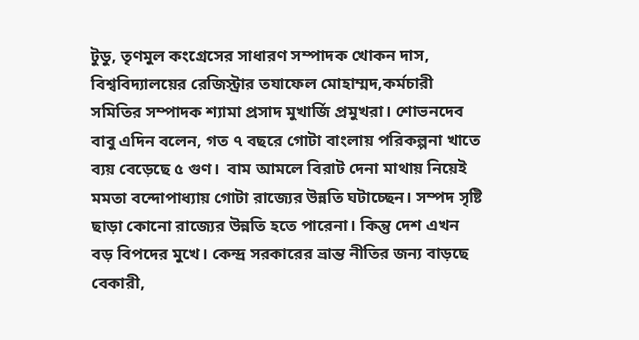টুডু, তৃণমুল কংগ্রেসের সাধারণ সম্পাদক খোকন দাস, বিশ্ববিদ্যালয়ের রেজিস্ট্রার তযাফেল মোহাম্মদ,কর্মচারী সমিতির সম্পাদক শ্যামা প্রসাদ মুখার্জি প্রমুখরা। শোভনদেব বাবু এদিন বলেন, গত ৭ বছরে গোটা বাংলায় পরিকল্পনা খাতে ব্যয় বেড়েছে ৫ গুণ।  বাম আমলে বিরাট দেনা মাথায় নিয়েই মমতা বন্দোপাধ্যায় গোটা রাজ্যের উন্নতি ঘটাচ্ছেন। সম্পদ সৃষ্টি ছাড়া কোনো রাজ্যের উন্নতি হতে পারেনা। কিন্তু দেশ এখন বড় বিপদের মুখে। কেন্দ্র সরকারের ভ্রান্ত নীতির জন্য বাড়ছে বেকারী,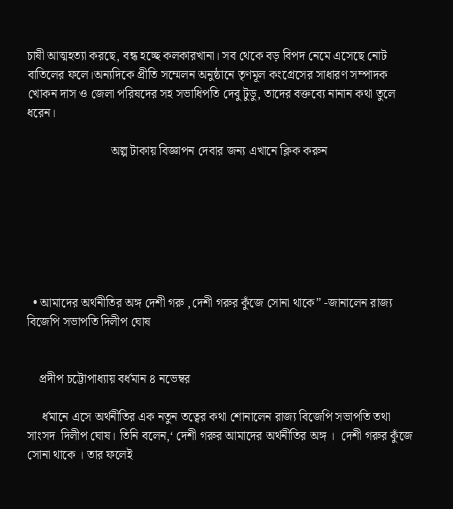চাষী আত্মহত্যা করছে, বন্ধ হচ্ছে কলকারখানা। সব থেকে বড় বিপদ নেমে এসেছে নোট বাতিলের ফলে।অন্যদিকে প্রীতি সম্মেলন অনুষ্ঠানে তৃণমূল কংগ্রেসের সাধারণ সম্পাদক খোকন দাস ও জেলা পরিষদের সহ সভাধিপতি দেবু টুডু, তাদের বক্তব্যে নানান কথা তুলে ধরেন।

                           অল্প টাকায় বিজ্ঞাপন দেবার জন্য এখানে ক্লিক করুন







  • আমাদের অর্থনীতির অঙ্গ দেশী গরু ,দেশী গরুর কুঁজে সোনা থাকে” -জানালেন রাজ্য বিজেপি সভাপতি দিলীপ ঘোষ


    প্রদীপ চট্টোপাধ্যায় বর্ধমান ৪ নভেম্বর

     র্ধমানে এসে অর্থনীতির এক নতুন তত্বের কথা শোনালেন রাজ্য বিজেপি সভাপতি তথা সাংসদ  দিলীপ ঘোষ। তিনি বলেন,‘ দেশী গরুর আমাদের অর্থনীতির অঙ্গ ।  দেশী গরুর কুঁজে সোনা থাকে । তার ফলেই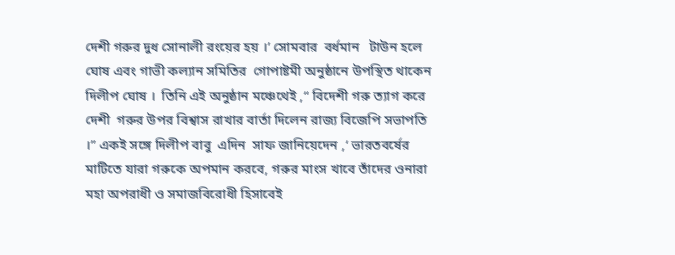দেশী গরুর দুধ সোনালী রংয়ের হয় ।’ সোমবার  বর্ধমান   টাউন হলে ঘোষ এবং গাভী কল্যান সমিতির  গোপাষ্টমী অনুষ্ঠানে উপস্থিত থাকেন  দিলীপ ঘোষ ।  তিনি এই অনুষ্ঠান মঞ্চেথেই ,“ বিদেশী গরু ত্যাগ করে  দেশী  গরুর উপর বিশ্বাস রাখার বার্তা দিলেন রাজ্য বিজেপি সভাপতি  ।” একই সঙ্গে দিলীপ বাবু  এদিন  সাফ জানিয়েদেন ,‘ ভারতবর্ষের মাটিতে যারা গরুকে অপমান করবে, গরুর মাংস খাবে তাঁদের ওনারা  মহা অপরাধী ও সমাজবিরোধী হিসাবেই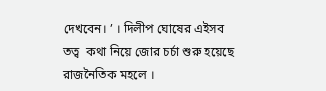দেখবেন। ’ । দিলীপ ঘোষের এইসব  তত্ব  কথা নিয়ে জোর চর্চা শুরু হয়েছে রাজনৈতিক মহলে ।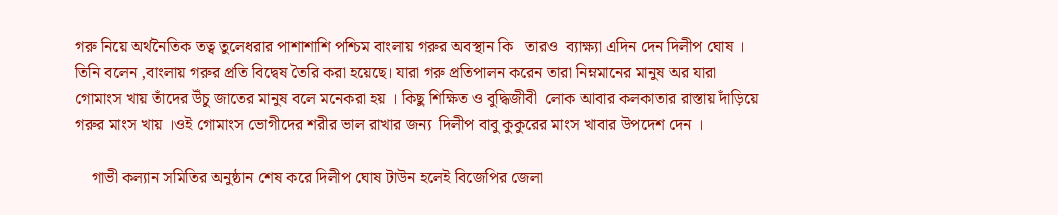গরু নিয়ে অর্থনৈতিক তত্ব তুলেধরার পাশাশাশি পশ্চিম বাংলায় গরুর অবস্থান কি   তারও  ব্যাক্ষ্যা এদিন দেন দিলীপ ঘোষ ।  তিনি বলেন ,বাংলায় গরুর প্রতি বিদ্বেষ তৈরি করা হয়েছে। যারা গরু প্রতিপালন করেন তারা নিম্নমানের মানুষ অর যারা গোমাংস খায় তাঁদের উঁচু জাতের মানুষ বলে মনেকরা হয় । কিছু শিক্ষিত ও বুদ্ধিজীবী  লোক আবার কলকাতার রাস্তায় দাঁড়িয়ে গরুর মাংস খায় ।ওই গোমাংস ভোগীদের শরীর ভাল রাখার জন্য  দিলীপ বাবু কুকুরের মাংস খাবার উপদেশ দেন ।

    গাভী কল্যান সমিতির অনুষ্ঠান শেষ করে দিলীপ ঘোষ টাউন হলেই বিজেপির জেলা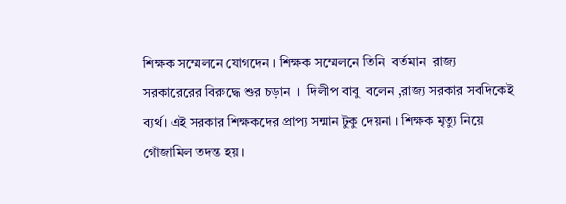শিক্ষক সম্মেলনে যোগদেন । শিক্ষক সম্মেলনে তিনি  বর্তমান  রাজ্য সরকারেরের বিরুদ্ধে শুর চড়ান  ।  দিলীপ বাবু  বলেন ,রাজ্য সরকার সবদিকেই ব্যর্থ। এই সরকার শিক্ষকদের প্রাপ্য সন্মান টুকু দেয়না । শিক্ষক মৃত্যু নিয়ে গোঁজামিল তদন্ত হয় ।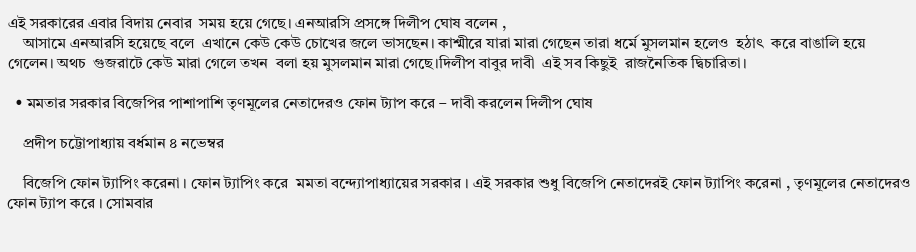এই সরকারের এবার বিদায় নেবার  সময় হয়ে গেছে। এনআরসি প্রসঙ্গে দিলীপ ঘোষ বলেন ,
    আসামে এনআরসি হয়েছে বলে  এখানে কেউ কেউ চোখের জলে ভাসছেন। কাশ্মীরে যারা মারা গেছেন তারা ধর্মে মুসলমান হলেও  হঠাৎ  করে বাঙালি হয়ে গেলেন। অথচ  গুজরাটে কেউ মারা গেলে তখন  বলা হয় মুসলমান মারা গেছে।দিলীপ বাবুর দাবী  এই সব কিছুই  রাজনৈতিক দ্বিচারিতা।

  • মমতার সরকার বিজেপির পাশাপাশি তৃণমূলের নেতাদেরও ফোন ট্যাপ করে – দাবী করলেন দিলীপ ঘোষ

    প্রদীপ চট্টোপাধ্যায় বর্ধমান ৪ নভেম্বর

    বিজেপি ফোন ট্যাপিং করেনা । ফোন ট্যাপিং করে  মমতা বন্দ্যোপাধ্যায়ের সরকার । এই সরকার শুধু বিজেপি নেতাদেরই ফোন ট্যাপিং করেনা , তৃণমূলের নেতাদেরও ফোন ট্যাপ করে । সোমবার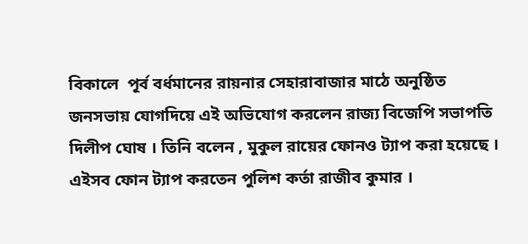বিকালে  পূর্ব বর্ধমানের রায়নার সেহারাবাজার মাঠে অনুষ্ঠিত জনসভায় যোগদিয়ে এই অভিযোগ করলেন রাজ্য বিজেপি সভাপতি দিলীপ ঘোষ । তিনি বলেন , মুকুল রায়ের ফোনও ট্যাপ করা হয়েছে । এইসব ফোন ট্যাপ করতেন পুলিশ কর্তা রাজীব কুমার ।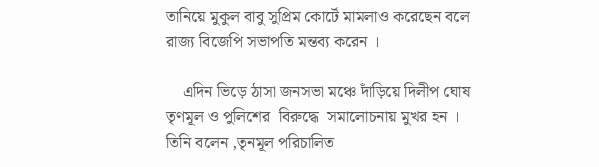তানিয়ে মুকুল বাবু সুপ্রিম কোর্টে মামলাও করেছেন বলে রাজ্য বিজেপি সভাপতি মন্তব্য করেন ।

    এদিন ভিড়ে ঠাসা জনসভা মঞ্চে দাঁড়িয়ে দিলীপ ঘোষ তৃণমূল ও পুলিশের  বিরুদ্ধে  সমালোচনায় মুখর হন ।  তিনি বলেন ,তৃনমূল পরিচালিত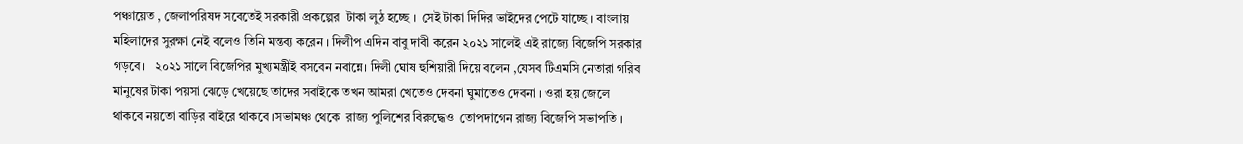পঞ্চায়েত , জেলাপরিষদ সবেতেই সরকারী প্রকল্পের  টাকা লুঠ হচ্ছে ।  সেই টাকা দিদির ভাইদের পেটে যাচ্ছে । বাংলায় মহিলাদের সুরক্ষা নেই বলেও তিনি মন্তব্য করেন । দিলীপ এদিন বাবু দাবী করেন ২০২১ সালেই এই রাজ্যে বিজেপি সরকার গড়বে।   ২০২১ সালে বিজেপির মুখ্যমন্ত্রীই বসবেন নবান্নে। দিলী ঘোষ হুশিয়ারী দিয়ে বলেন ,যেসব টিএমসি নেতারা গরিব মানুষের টাকা পয়সা ঝেড়ে খেয়েছে তাদের সবাইকে তখন আমরা খেতেও দেবনা ঘুমাতেও দেবনা । ওরা হয় জেলে থাকবে নয়তো বাড়ির বাইরে থাকবে ।সভামঞ্চ থেকে  রাজ্য পুলিশের বিরুদ্ধেও  তোপদাগেন রাজ্য বিজেপি সভাপতি ।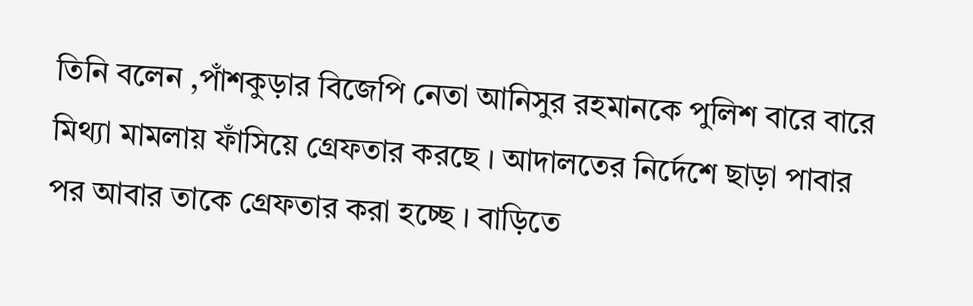তিনি বলেন ,পাঁশকুড়ার বিজেপি নেতা আনিসুর রহমানকে পুলিশ বারে বারে মিথ্যা মামলায় ফাঁসিয়ে গ্রেফতার করছে । আদালতের নির্দেশে ছাড়া পাবার পর আবার তাকে গ্রেফতার করা হচ্ছে । বাড়িতে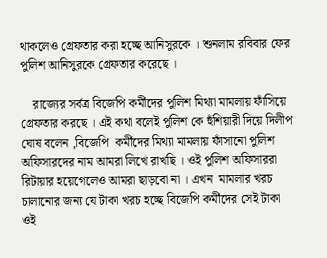থাকলেও গ্রেফতার করা হচ্ছে আনিসুরকে । শুনলাম রবিবার ফের পুলিশ আনিসুরকে গ্রেফতার করেছে ।

    রাজ্যের সর্বত্র বিজেপি কর্মীদের পুলিশ মিথ্যা মামলায় ফাঁসিয়ে গ্রেফতার করছে । এই কথা বলেই পুলিশ কে হুঁশিয়ারী দিয়ে দিলীপ ঘোষ বলেন ,বিজেপি  কর্মীদের মিথ্যা মামলায় ফাঁসানো পুলিশ অফিসারদের নাম আমরা লিখে রাখছি । ওই পুলিশ অফিসাররা রিটায়ার হয়েগেলেও আমরা ছাড়বো না । এখন  মামলার খরচ চালানোর জন্য যে টাকা খরচ হচ্ছে বিজেপি কর্মীদের সেই টাকা ওই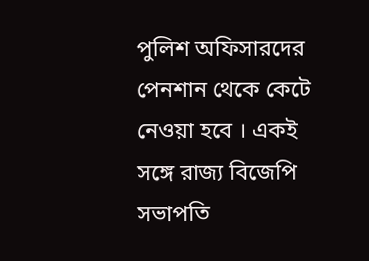পুলিশ অফিসারদের পেনশান থেকে কেটে নেওয়া হবে । একই সঙ্গে রাজ্য বিজেপি সভাপতি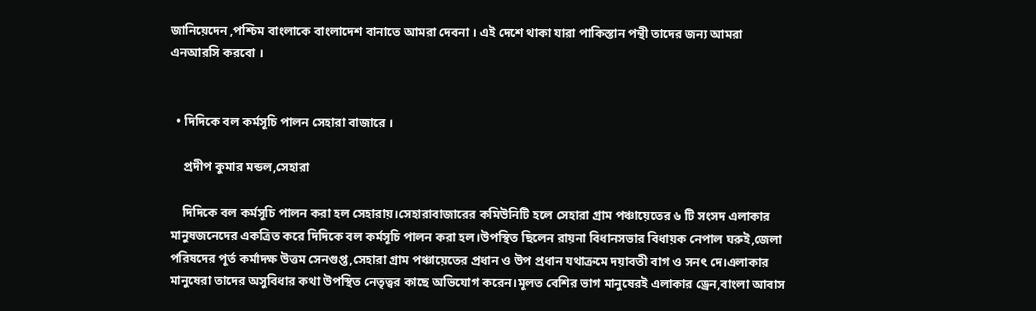জানিয়েদেন ,পশ্চিম বাংলাকে বাংলাদেশ বানাতে আমরা দেবনা । এই দেশে থাকা যারা পাকিস্তান পন্থী তাদের জন্য আমরা এনআরসি করবো ।


  • দিদিকে বল কর্মসূচি পালন সেহারা বাজারে ।

    প্রদীপ কুমার মন্ডল,সেহারা

    দিদিকে বল কর্মসূচি পালন করা হল সেহারায়।সেহারাবাজারের কমিউনিটি হলে সেহারা গ্রাম পঞ্চায়েতের ৬ টি সংসদ এলাকার মানুষজনেদের একত্রিত করে দিদিকে বল কর্মসূচি পালন করা হল।উপস্থিত ছিলেন রায়না বিধানসভার বিধায়ক নেপাল ঘরুই,জেলা পরিষদের পূর্ত কর্মাদক্ষ উত্তম সেনগুপ্ত,সেহারা গ্রাম পঞ্চায়েতের প্রধান ও উপ প্রধান যথাক্রমে দয়াবতী বাগ ও সনৎ দে।এলাকার মানুষেরা তাদের অসুবিধার কথা উপস্থিত নেতৃত্বর কাছে অভিযোগ করেন।মূলত বেশির ভাগ মানুষেরই এলাকার ড্রেন,বাংলা আবাস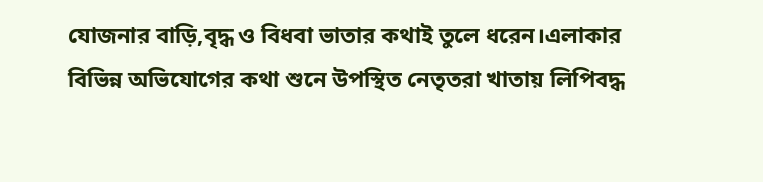যোজনার বাড়ি,বৃদ্ধ ও বিধবা ভাতার কথাই তুলে ধরেন।এলাকার বিভিন্ন অভিযোগের কথা শুনে উপস্থিত নেতৃতরা খাতায় লিপিবদ্ধ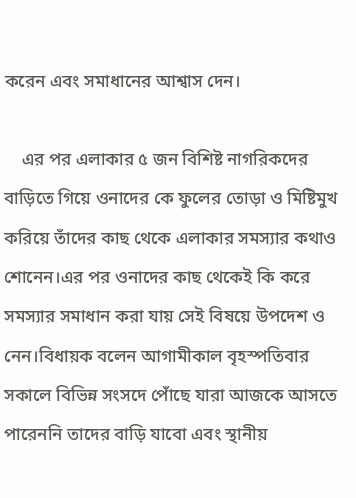করেন এবং সমাধানের আশ্বাস দেন।

    এর পর এলাকার ৫ জন বিশিষ্ট নাগরিকদের বাড়িতে গিয়ে ওনাদের কে ফুলের তোড়া ও মিষ্টিমুখ করিয়ে তাঁদের কাছ থেকে এলাকার সমস্যার কথাও শোনেন।এর পর ওনাদের কাছ থেকেই কি করে সমস্যার সমাধান করা যায় সেই বিষয়ে উপদেশ ও নেন।বিধায়ক বলেন আগামীকাল বৃহস্পতিবার সকালে বিভিন্ন সংসদে পোঁছে যারা আজকে আসতে পারেননি তাদের বাড়ি যাবো এবং স্থানীয়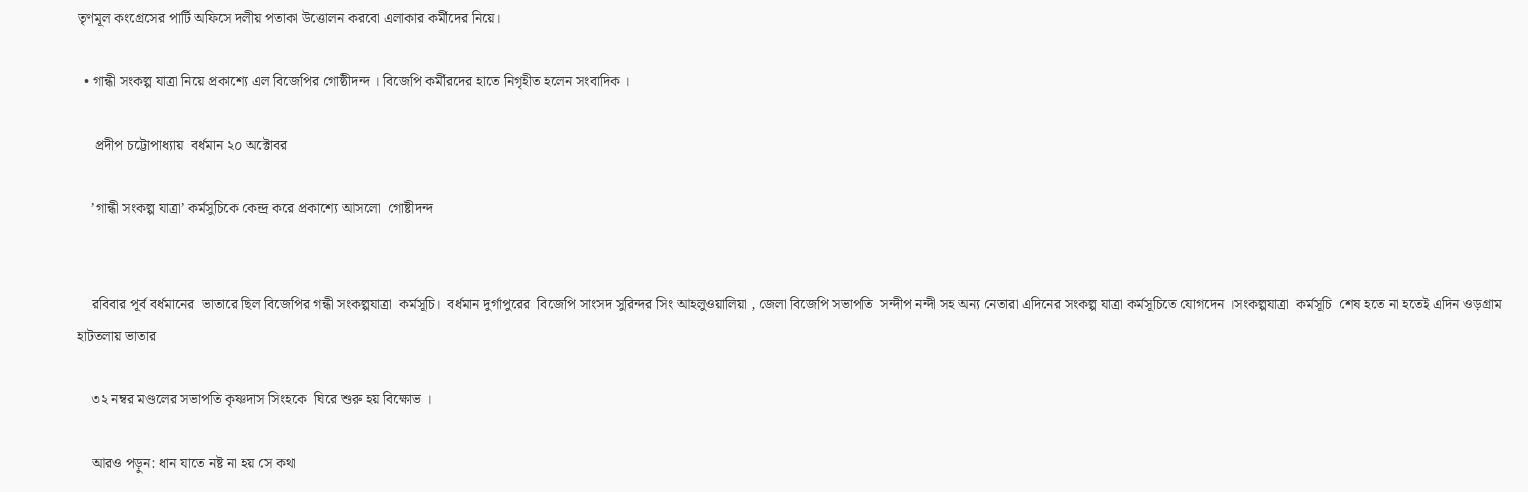তৃণমূল কংগ্রেসের পার্টি অফিসে দলীয় পতাকা উত্তোলন করবো এলাকার কর্মীদের নিয়ে।

  • গান্ধী সংকল্প যাত্রা নিয়ে প্রকাশ্যে এল বিজেপির গোষ্ঠীদন্দ । বিজেপি কর্মীরদের হাতে নিগৃহীত হলেন সংবাদিক ।

     প্রদীপ চট্টোপাধ্যায়  বর্ধমান ২০ অক্টোবর

    ’গান্ধী সংকল্প যাত্রা’ কর্মসুচিকে কেন্দ্র করে প্রকাশ্যে আসলো  গোষ্টীদন্দ


    রবিবার পূর্ব বর্ধমানের  ভাতারে ছিল বিজেপির গন্ধী সংকল্পযাত্রা  কর্মসূচি।  বর্ধমান দুর্গাপুরের  বিজেপি সাংসদ সুরিন্দর সিং আহলুওয়ালিয়া , জেলা বিজেপি সভাপতি  সন্দীপ নন্দী সহ অন্য নেতারা এদিনের সংকল্প যাত্রা কর্মসূচিতে যোগদেন ।সংকল্পযাত্রা  কর্মসূচি  শেষ হতে না হতেই এদিন ওড়গ্রাম হাটতলায় ভাতার

    ৩২ নম্বর মণ্ডলের সভাপতি কৃষ্ণদাস সিংহকে  ঘিরে শুরু হয় বিক্ষোভ ।

    আরও পড়ুন: ধান যাতে নষ্ট না হয় সে কথা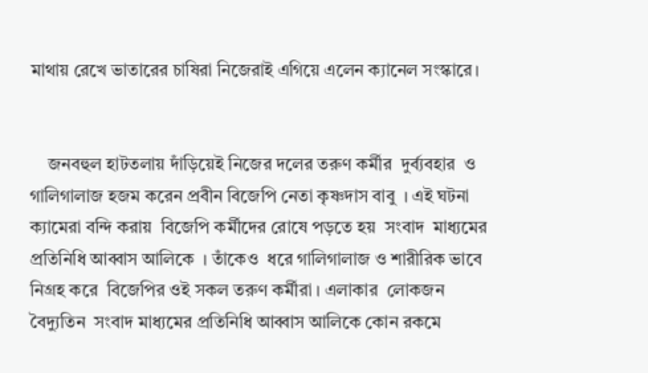মাথায় রেখে ভাতারের চাষিরা নিজেরাই এগিয়ে এলেন ক্যানেল সংস্কারে।


    জনবহুল হাটতলায় দাঁড়িয়েই নিজের দলের তরুণ কর্মীর  দুর্ব্যবহার  ও গালিগালাজ হজম করেন প্রবীন বিজেপি নেতা কৃষ্ণদাস বাবু  । এই ঘটনা ক্যামেরা বন্দি করায়  বিজেপি কর্মীদের রোষে পড়তে হয়  সংবাদ  মাধ্যমের  প্রতিনিধি আব্বাস আলিকে  । তাঁকেও  ধরে গালিগালাজ ও শারীরিক ভাবে নিগ্রহ করে  বিজেপির ওই সকল তরুণ কর্মীরা । এলাকার  লোকজন  বৈদ্যুতিন  সংবাদ মাধ্যমের প্রতিনিধি আব্বাস আলিকে কোন রকমে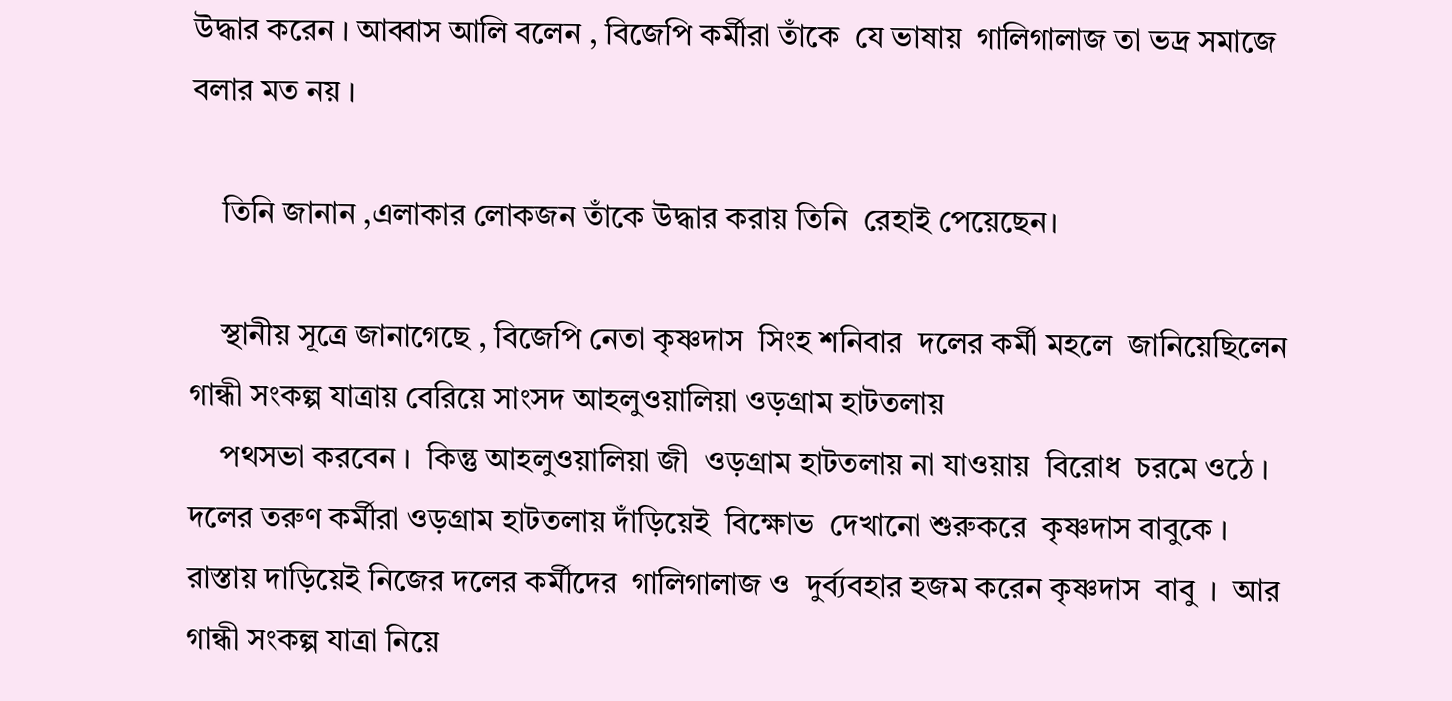উদ্ধার করেন । আব্বাস আলি বলেন , বিজেপি কর্মীরা তাঁকে  যে ভাষায়  গালিগালাজ তা ভদ্র সমাজে  বলার মত নয় ।

    তিনি জানান ,এলাকার লোকজন তাঁকে উদ্ধার করায় তিনি  রেহাই পেয়েছেন।

    স্থানীয় সূত্রে জানাগেছে , বিজেপি নেতা কৃষ্ণদাস  সিংহ শনিবার  দলের কর্মী মহলে  জানিয়েছিলেন  গান্ধী সংকল্প যাত্রায় বেরিয়ে সাংসদ আহলুওয়ালিয়া ওড়গ্রাম হাটতলায়
    পথসভা করবেন ।  কিন্তু আহলুওয়ালিয়া জী  ওড়গ্রাম হাটতলায় না যাওয়ায়  বিরোধ  চরমে ওঠে । দলের তরুণ কর্মীরা ওড়গ্রাম হাটতলায় দাঁড়িয়েই  বিক্ষোভ  দেখানো শুরুকরে  কৃষ্ণদাস বাবুকে ।  রাস্তায় দাড়িয়েই নিজের দলের কর্মীদের  গালিগালাজ ও  দুর্ব্যবহার হজম করেন কৃষ্ণদাস  বাবু  ।  আর গান্ধী সংকল্প যাত্রা নিয়ে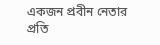একজন প্রবীন নেতার প্রতি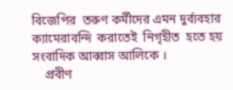বিজেপির  তরুণ কর্মীদের এমন দুর্ব্যবহার ক্যামেরাবন্দি  করাতেই  নিগৃহীত  হতে হয় সংবাদিক আব্বাস আলিকে ।
    প্রবীণ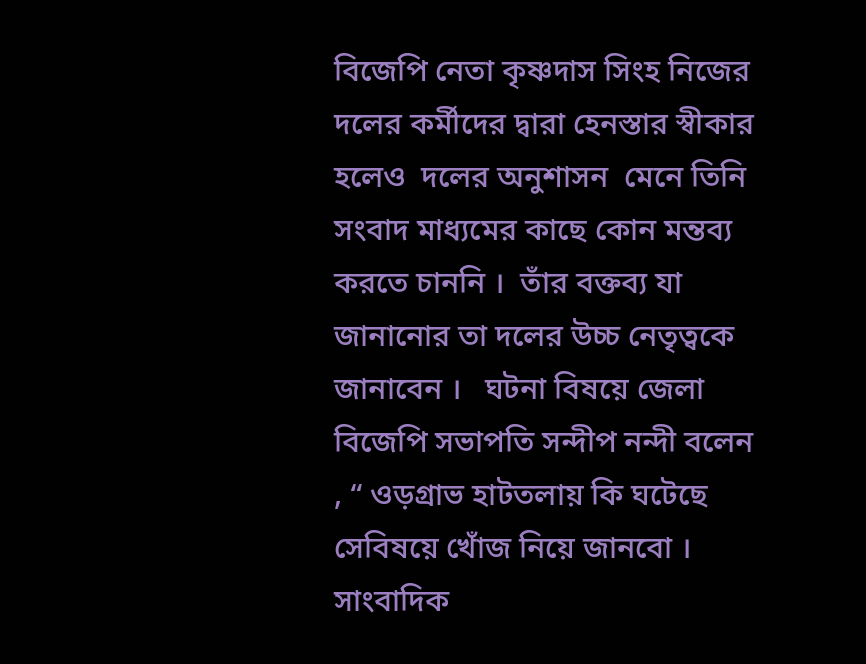বিজেপি নেতা কৃষ্ণদাস সিংহ নিজের দলের কর্মীদের দ্বারা হেনস্তার স্বীকার  হলেও  দলের অনুশাসন  মেনে তিনি সংবাদ মাধ্যমের কাছে কোন মন্তব্য  করতে চাননি ।  তাঁর বক্তব্য যা জানানোর তা দলের উচ্চ নেতৃত্বকে  জানাবেন ।   ঘটনা বিষয়ে জেলা বিজেপি সভাপতি সন্দীপ নন্দী বলেন , “ ওড়গ্রাভ হাটতলায় কি ঘটেছে  সেবিষয়ে খোঁজ নিয়ে জানবো ।  সাংবাদিক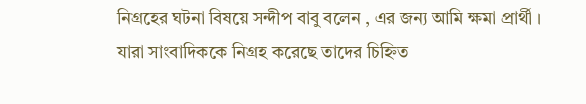নিগ্রহের ঘটনা বিষয়ে সন্দীপ বাবু বলেন , এর জন্য আমি ক্ষমা প্রার্থী ।  যারা সাংবাদিককে নিগ্রহ করেছে তাদের চিহ্নিত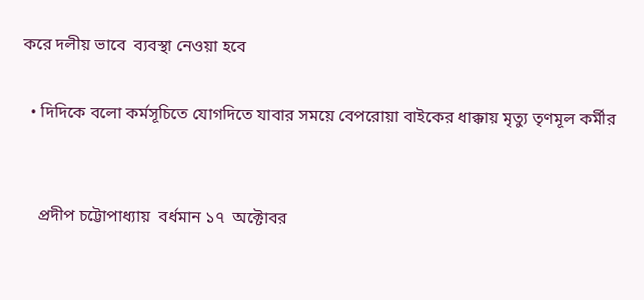করে দলীয় ভাবে  ব্যবস্থা নেওয়া হবে

  • দিদিকে বলো কর্মসূচিতে যোগদিতে যাবার সময়ে বেপরোয়া বাইকের ধাক্কায় মৃত্যু তৃণমূল কর্মীর


    প্রদীপ চট্টোপাধ্যায়  বর্ধমান ১৭  অক্টোবর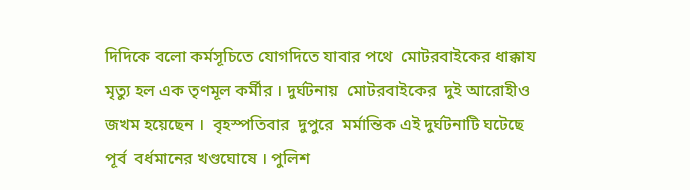দিদিকে বলো কর্মসূচিতে যোগদিতে যাবার পথে  মোটরবাইকের ধাক্কায  মৃত্যু হল এক তৃণমূল কর্মীর । দুর্ঘটনায়  মোটরবাইকের  দুই আরোহীও  জখম হয়েছেন ।  বৃহস্পতিবার  দুপুরে  মর্মান্তিক এই দুর্ঘটনাটি ঘটেছে পূর্ব  বর্ধমানের খণ্ডঘোষে । পুলিশ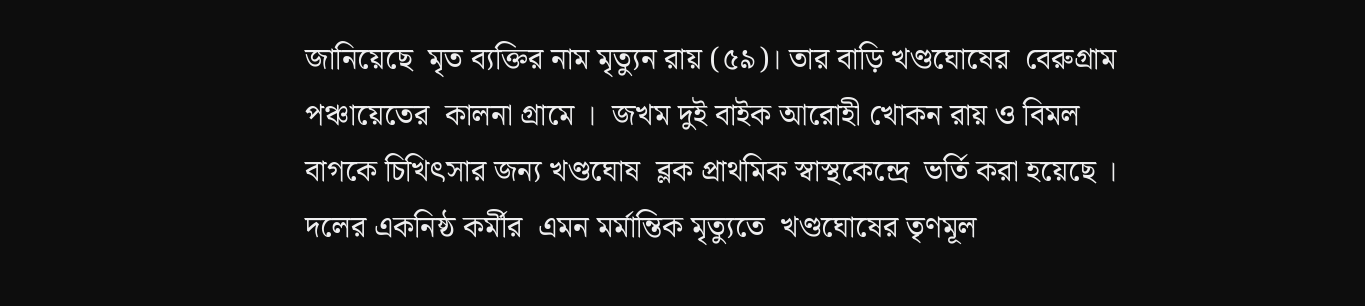জানিয়েছে  মৃত ব্যক্তির নাম মৃত্যুন রায় (৫৯)। তার বাড়ি খণ্ডঘোষের  বেরুগ্রাম পঞ্চায়েতের  কালনা গ্রামে ।  জখম দুই বাইক আরোহী খোকন রায় ও বিমল বাগকে চিখিৎসার জন্য খণ্ডঘোষ  ব্লক প্রাথমিক স্বাস্থকেন্দ্রে  ভর্তি করা হয়েছে ।  দলের একনিষ্ঠ কর্মীর  এমন মর্মান্তিক মৃত্যুতে  খণ্ডঘোষের তৃণমূল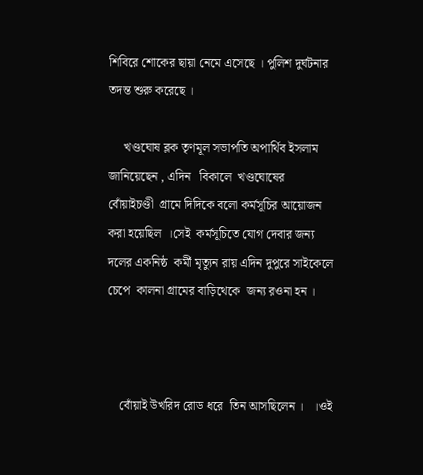শিবিরে শোকের ছায়া নেমে এসেছে । পুলিশ দুর্ঘটনার তদন্ত শুরু করেছে ।

     খণ্ডঘোষ ব্লক তৃণমূল সভাপতি অপার্থিব ইসলাম জানিয়েছেন , এদিন   বিকালে  খণ্ডঘোষের  বোঁয়াইচণ্ডী  গ্রামে দিদিকে বলো কর্মসূচির আয়োজন করা হয়েছিল  ।সেই  কর্মসূচিতে যোগ দেবার জন্য দলের একনিষ্ঠ  কর্মী মৃত্যুন রায় এদিন দুপুরে সাইকেলে চেপে  কালনা গ্রামের বাড়িথেকে  জন্য রওনা হন ।



    বোঁয়াই উখরিদ রোড ধরে  তিন আসছিলেন ।   ।ওই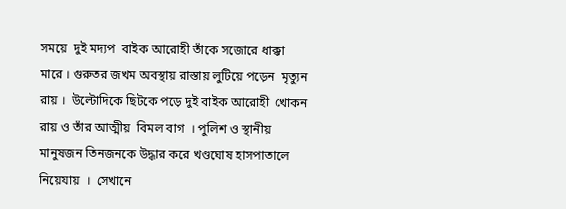সময়ে  দুই মদ্যপ  বাইক আরোহী তাঁকে সজোরে ধাক্কা মারে । গুরুতর জখম অবস্থায় রাস্তায় লুটিয়ে পড়েন  মৃত্যুন রায় ।  উল্টোদিকে ছিটকে পড়ে দুই বাইক আরোহী  খোকন রায় ও তাঁর আত্মীয়  বিমল বাগ  । পুলিশ ও স্থানীয়  মানুষজন তিনজনকে উদ্ধার করে খণ্ডঘোষ হাসপাতালে নিয়েযায়  ।  সেখানে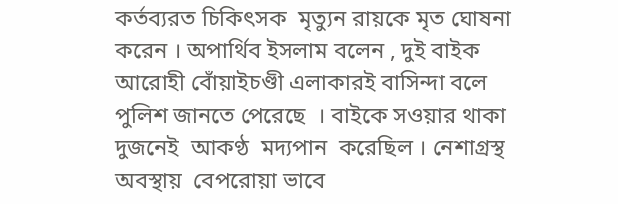কর্তব্যরত চিকিৎসক  মৃত্যুন রায়কে মৃত ঘোষনা করেন । অপার্থিব ইসলাম বলেন , দুই বাইক আরোহী বোঁয়াইচণ্ডী এলাকারই বাসিন্দা বলে পুলিশ জানতে পেরেছে  । বাইকে সওয়ার থাকা দুজনেই  আকণ্ঠ  মদ্যপান  করেছিল । নেশাগ্রস্থ অবস্থায়  বেপরোয়া ভাবে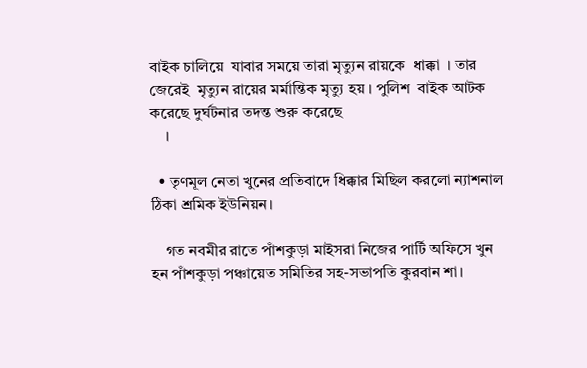বাইক চালিয়ে  যাবার সময়ে তারা মৃত্যুন রায়কে  ধাক্কা  । তার জেরেই  মৃত্যুন রায়ের মর্মান্তিক মৃত্যু হয় । পুলিশ  বাইক আটক  করেছে দুর্ঘটনার তদন্ত শুরু করেছে
    ।

  • তৃণমূল নেতা খুনের প্রতিবাদে ধিক্কার মিছিল করলো ন্যাশনাল ঠিকা শ্রমিক ইউনিয়ন।

    গত নবমীর রাতে পাঁশকুড়া মাইসরা নিজের পার্টি অফিসে খুন হন পাঁশকুড়া পঞ্চায়েত সমিতির সহ-সভাপতি কুরবান শা।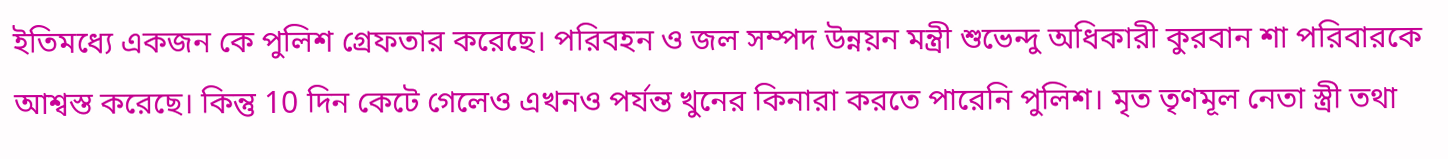ইতিমধ্যে একজন কে পুলিশ গ্রেফতার করেছে। পরিবহন ও জল সম্পদ উন্নয়ন মন্ত্রী শুভেন্দু অধিকারী কুরবান শা পরিবারকে আশ্বস্ত করেছে। কিন্তু 10 দিন কেটে গেলেও এখনও পর্যন্ত খুনের কিনারা করতে পারেনি পুলিশ। মৃত তৃণমূল নেতা স্ত্রী তথা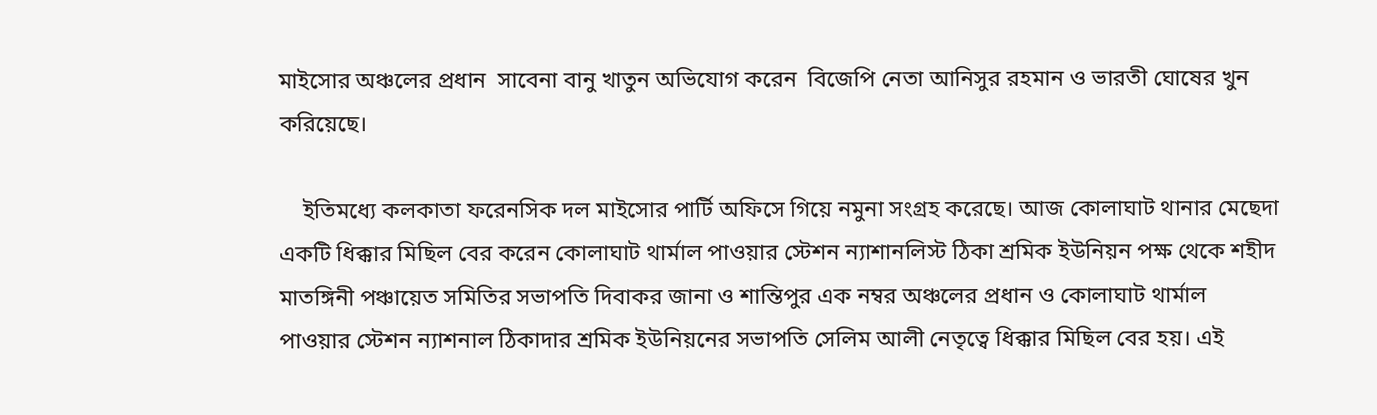মাইসোর অঞ্চলের প্রধান  সাবেনা বানু খাতুন অভিযোগ করেন  বিজেপি নেতা আনিসুর রহমান ও ভারতী ঘোষের খুন করিয়েছে।

    ইতিমধ্যে কলকাতা ফরেনসিক দল মাইসোর পার্টি অফিসে গিয়ে নমুনা সংগ্রহ করেছে। আজ কোলাঘাট থানার মেছেদা একটি ধিক্কার মিছিল বের করেন কোলাঘাট থার্মাল পাওয়ার স্টেশন ন্যাশানলিস্ট ঠিকা শ্রমিক ইউনিয়ন পক্ষ থেকে শহীদ মাতঙ্গিনী পঞ্চায়েত সমিতির সভাপতি দিবাকর জানা ও শান্তিপুর এক নম্বর অঞ্চলের প্রধান ও কোলাঘাট থার্মাল পাওয়ার স্টেশন ন্যাশনাল ঠিকাদার শ্রমিক ইউনিয়নের সভাপতি সেলিম আলী নেতৃত্বে ধিক্কার মিছিল বের হয়। এই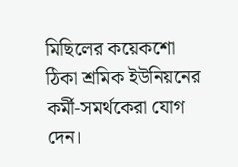মিছিলের কয়েকশো ঠিকা শ্রমিক ইউনিয়নের কর্মী-সমর্থকেরা যোগ দেন।